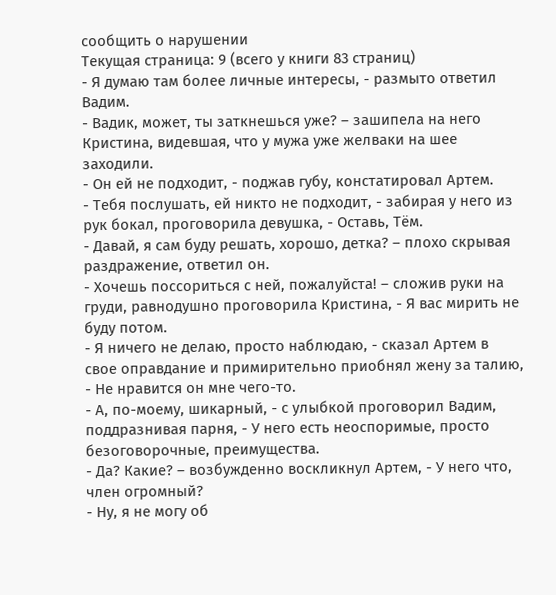сообщить о нарушении
Текущая страница: 9 (всего у книги 83 страниц)
- Я думаю там более личные интересы, - размыто ответил Вадим.
- Вадик, может, ты заткнешься уже? – зашипела на него Кристина, видевшая, что у мужа уже желваки на шее заходили.
- Он ей не подходит, - поджав губу, констатировал Артем.
- Тебя послушать, ей никто не подходит, - забирая у него из рук бокал, проговорила девушка, - Оставь, Тём.
- Давай, я сам буду решать, хорошо, детка? – плохо скрывая раздражение, ответил он.
- Хочешь поссориться с ней, пожалуйста! – сложив руки на груди, равнодушно проговорила Кристина, - Я вас мирить не буду потом.
- Я ничего не делаю, просто наблюдаю, - сказал Артем в свое оправдание и примирительно приобнял жену за талию, - Не нравится он мне чего-то.
- А, по-моему, шикарный, - с улыбкой проговорил Вадим, поддразнивая парня, - У него есть неоспоримые, просто безоговорочные, преимущества.
- Да? Какие? – возбужденно воскликнул Артем, - У него что, член огромный?
- Ну, я не могу об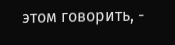этом говорить, -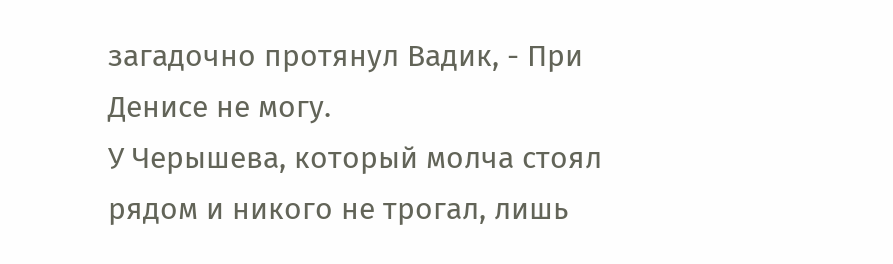загадочно протянул Вадик, - При Денисе не могу.
У Черышева, который молча стоял рядом и никого не трогал, лишь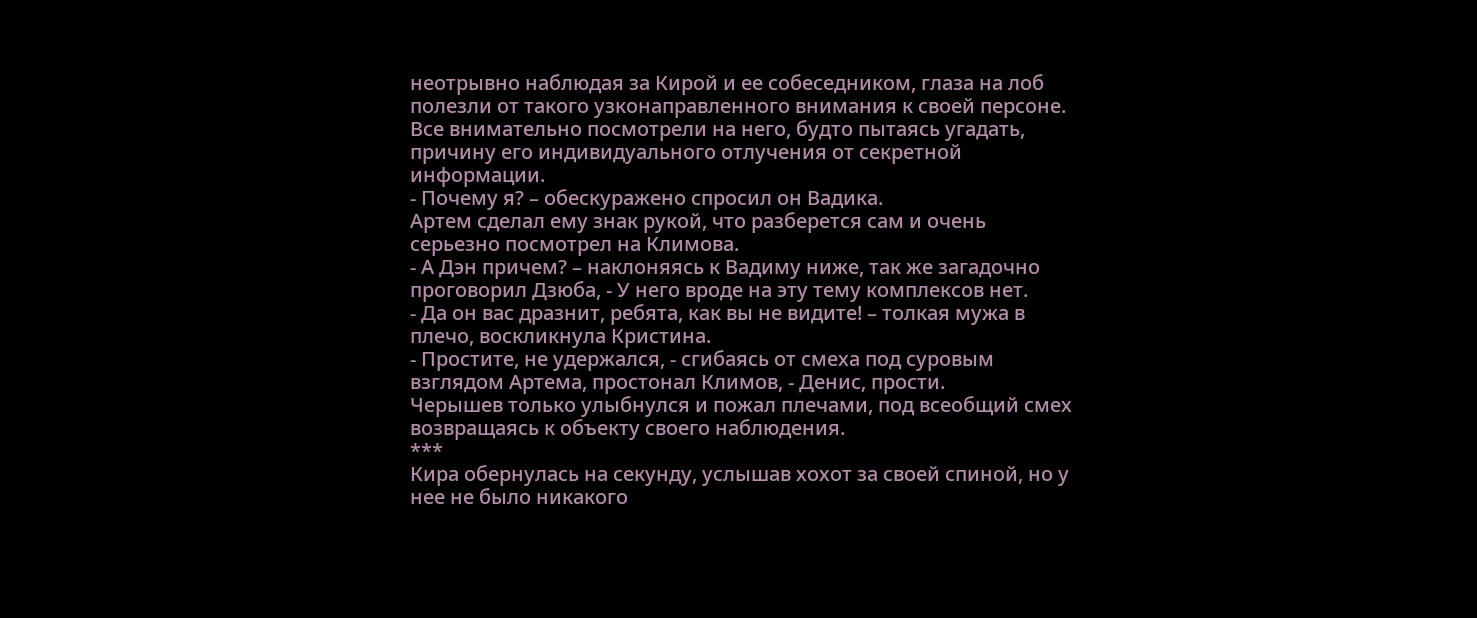неотрывно наблюдая за Кирой и ее собеседником, глаза на лоб полезли от такого узконаправленного внимания к своей персоне. Все внимательно посмотрели на него, будто пытаясь угадать, причину его индивидуального отлучения от секретной информации.
- Почему я? – обескуражено спросил он Вадика.
Артем сделал ему знак рукой, что разберется сам и очень серьезно посмотрел на Климова.
- А Дэн причем? – наклоняясь к Вадиму ниже, так же загадочно проговорил Дзюба, - У него вроде на эту тему комплексов нет.
- Да он вас дразнит, ребята, как вы не видите! – толкая мужа в плечо, воскликнула Кристина.
- Простите, не удержался, - сгибаясь от смеха под суровым взглядом Артема, простонал Климов, - Денис, прости.
Черышев только улыбнулся и пожал плечами, под всеобщий смех возвращаясь к объекту своего наблюдения.
***
Кира обернулась на секунду, услышав хохот за своей спиной, но у нее не было никакого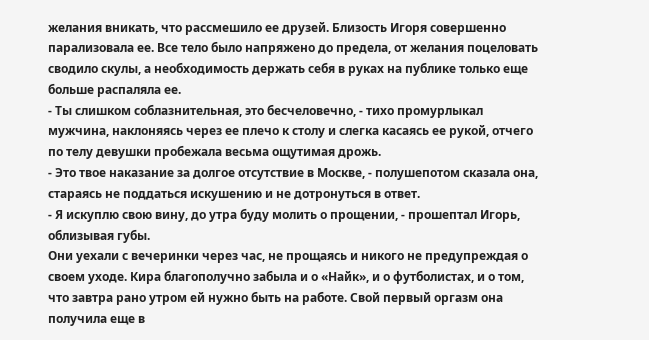желания вникать, что рассмешило ее друзей. Близость Игоря совершенно парализовала ее. Все тело было напряжено до предела, от желания поцеловать сводило скулы, а необходимость держать себя в руках на публике только еще больше распаляла ее.
- Ты слишком соблазнительная, это бесчеловечно, - тихо промурлыкал мужчина, наклоняясь через ее плечо к столу и слегка касаясь ее рукой, отчего по телу девушки пробежала весьма ощутимая дрожь.
- Это твое наказание за долгое отсутствие в Москве, - полушепотом сказала она, стараясь не поддаться искушению и не дотронуться в ответ.
- Я искуплю свою вину, до утра буду молить о прощении, - прошептал Игорь, облизывая губы.
Они уехали с вечеринки через час, не прощаясь и никого не предупреждая о своем уходе. Кира благополучно забыла и о «Найк», и о футболистах, и о том, что завтра рано утром ей нужно быть на работе. Свой первый оргазм она получила еще в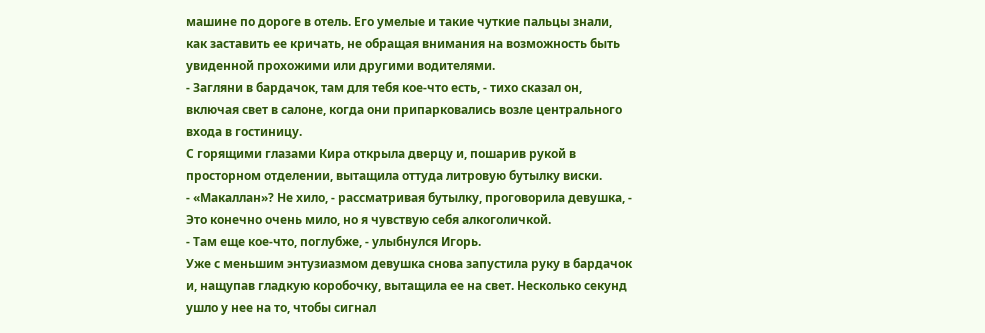машине по дороге в отель. Его умелые и такие чуткие пальцы знали, как заставить ее кричать, не обращая внимания на возможность быть увиденной прохожими или другими водителями.
- Загляни в бардачок, там для тебя кое-что есть, - тихо сказал он, включая свет в салоне, когда они припарковались возле центрального входа в гостиницу.
С горящими глазами Кира открыла дверцу и, пошарив рукой в просторном отделении, вытащила оттуда литровую бутылку виски.
- «Макаллан»? Не хило, - рассматривая бутылку, проговорила девушка, - Это конечно очень мило, но я чувствую себя алкоголичкой.
- Там еще кое-что, поглубже, - улыбнулся Игорь.
Уже с меньшим энтузиазмом девушка снова запустила руку в бардачок и, нащупав гладкую коробочку, вытащила ее на свет. Несколько секунд ушло у нее на то, чтобы сигнал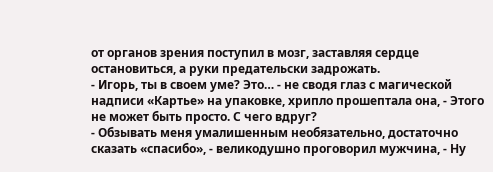от органов зрения поступил в мозг, заставляя сердце остановиться, а руки предательски задрожать.
- Игорь, ты в своем уме? Это… - не сводя глаз с магической надписи «Картье» на упаковке, хрипло прошептала она, - Этого не может быть просто. С чего вдруг?
- Обзывать меня умалишенным необязательно, достаточно сказать «спасибо», - великодушно проговорил мужчина, - Ну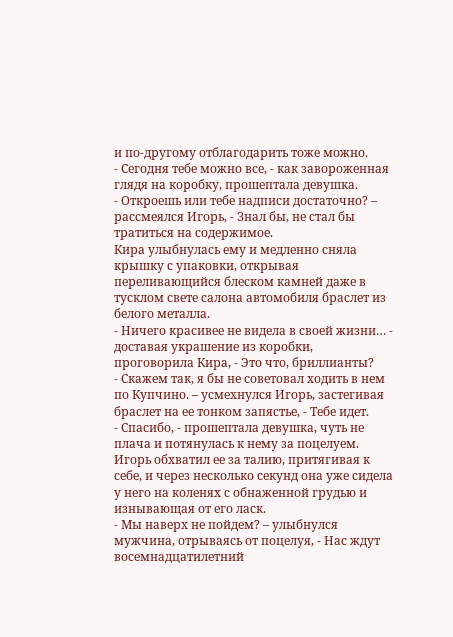и по-другому отблагодарить тоже можно.
- Сегодня тебе можно все, - как завороженная глядя на коробку, прошептала девушка.
- Откроешь или тебе надписи достаточно? – рассмеялся Игорь, - Знал бы, не стал бы тратиться на содержимое.
Кира улыбнулась ему и медленно сняла крышку с упаковки, открывая переливающийся блеском камней даже в тусклом свете салона автомобиля браслет из белого металла.
- Ничего красивее не видела в своей жизни… - доставая украшение из коробки, проговорила Кира, - Это что, бриллианты?
- Скажем так, я бы не советовал ходить в нем по Купчино. – усмехнулся Игорь, застегивая браслет на ее тонком запястье, - Тебе идет.
- Спасибо, - прошептала девушка, чуть не плача и потянулась к нему за поцелуем.
Игорь обхватил ее за талию, притягивая к себе, и через несколько секунд она уже сидела у него на коленях с обнаженной грудью и изнывающая от его ласк.
- Мы наверх не пойдем? – улыбнулся мужчина, отрываясь от поцелуя, - Нас ждут восемнадцатилетний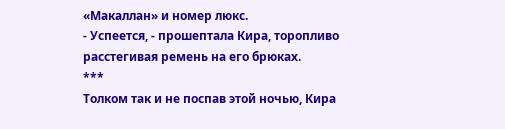«Макаллан» и номер люкс.
- Успеется, - прошептала Кира, торопливо расстегивая ремень на его брюках.
***
Толком так и не поспав этой ночью, Кира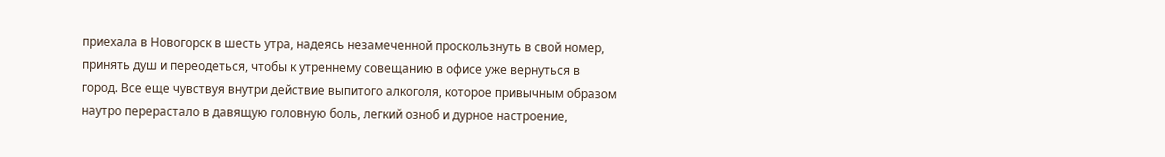приехала в Новогорск в шесть утра, надеясь незамеченной проскользнуть в свой номер, принять душ и переодеться, чтобы к утреннему совещанию в офисе уже вернуться в город. Все еще чувствуя внутри действие выпитого алкоголя, которое привычным образом наутро перерастало в давящую головную боль, легкий озноб и дурное настроение,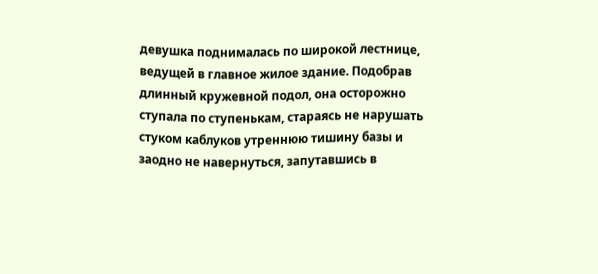девушка поднималась по широкой лестнице, ведущей в главное жилое здание. Подобрав длинный кружевной подол, она осторожно ступала по ступенькам, стараясь не нарушать стуком каблуков утреннюю тишину базы и заодно не навернуться, запутавшись в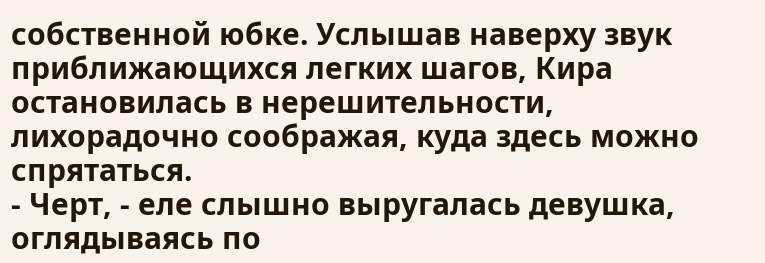собственной юбке. Услышав наверху звук приближающихся легких шагов, Кира остановилась в нерешительности, лихорадочно соображая, куда здесь можно спрятаться.
- Черт, - еле слышно выругалась девушка, оглядываясь по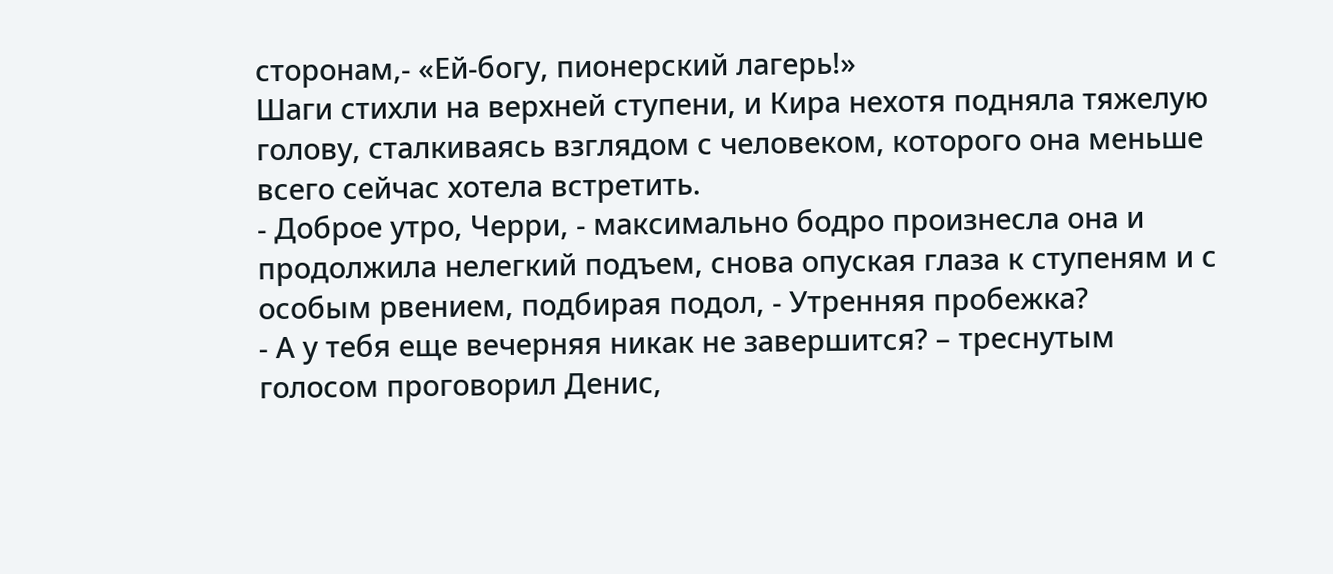сторонам,- «Ей-богу, пионерский лагерь!»
Шаги стихли на верхней ступени, и Кира нехотя подняла тяжелую голову, сталкиваясь взглядом с человеком, которого она меньше всего сейчас хотела встретить.
- Доброе утро, Черри, - максимально бодро произнесла она и продолжила нелегкий подъем, снова опуская глаза к ступеням и с особым рвением, подбирая подол, - Утренняя пробежка?
- А у тебя еще вечерняя никак не завершится? – треснутым голосом проговорил Денис,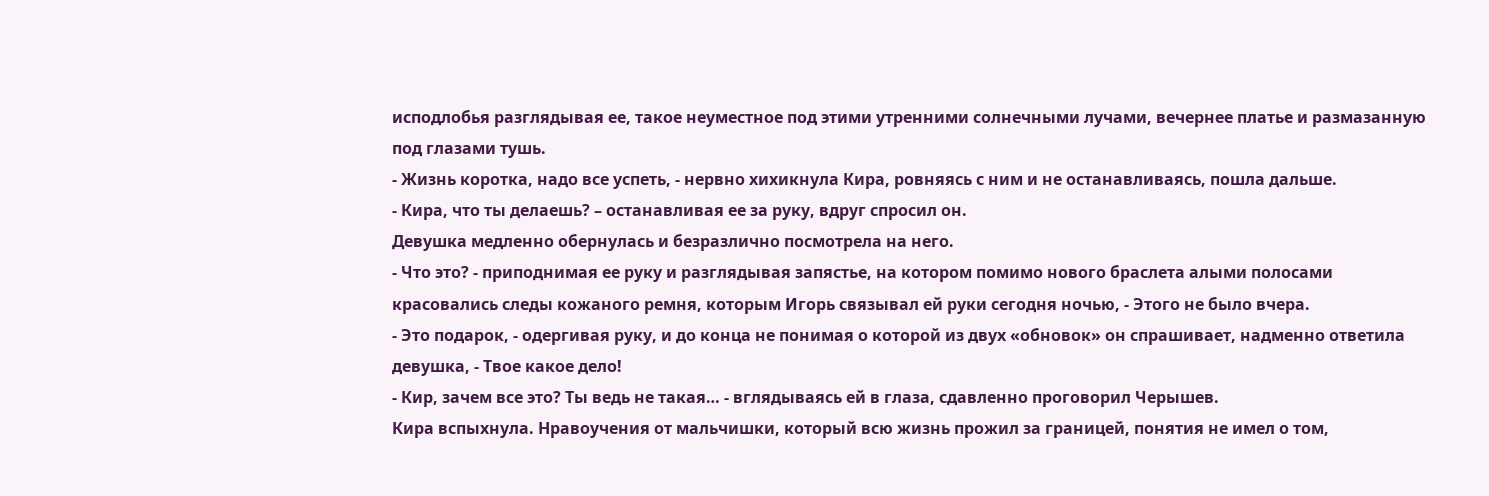исподлобья разглядывая ее, такое неуместное под этими утренними солнечными лучами, вечернее платье и размазанную под глазами тушь.
- Жизнь коротка, надо все успеть, - нервно хихикнула Кира, ровняясь с ним и не останавливаясь, пошла дальше.
- Кира, что ты делаешь? – останавливая ее за руку, вдруг спросил он.
Девушка медленно обернулась и безразлично посмотрела на него.
- Что это? - приподнимая ее руку и разглядывая запястье, на котором помимо нового браслета алыми полосами красовались следы кожаного ремня, которым Игорь связывал ей руки сегодня ночью, - Этого не было вчера.
- Это подарок, - одергивая руку, и до конца не понимая о которой из двух «обновок» он спрашивает, надменно ответила девушка, - Твое какое дело!
- Кир, зачем все это? Ты ведь не такая… - вглядываясь ей в глаза, сдавленно проговорил Черышев.
Кира вспыхнула. Нравоучения от мальчишки, который всю жизнь прожил за границей, понятия не имел о том,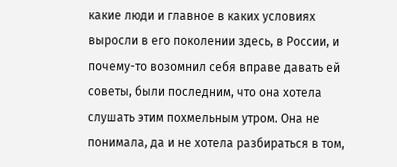какие люди и главное в каких условиях выросли в его поколении здесь, в России, и почему-то возомнил себя вправе давать ей советы, были последним, что она хотела слушать этим похмельным утром. Она не понимала, да и не хотела разбираться в том,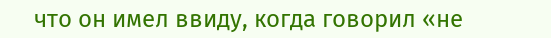что он имел ввиду, когда говорил «не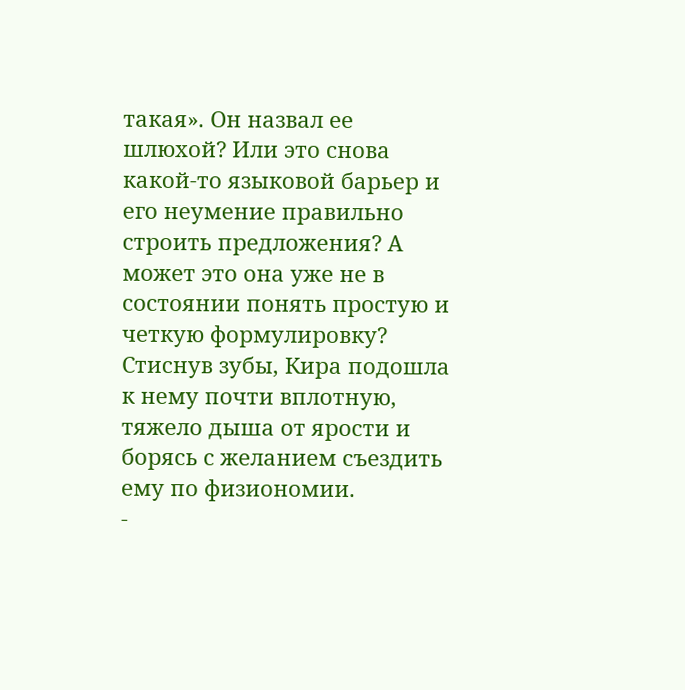такая». Он назвал ее шлюхой? Или это снова какой-то языковой барьер и его неумение правильно строить предложения? А может это она уже не в состоянии понять простую и четкую формулировку? Стиснув зубы, Кира подошла к нему почти вплотную, тяжело дыша от ярости и борясь с желанием съездить ему по физиономии.
-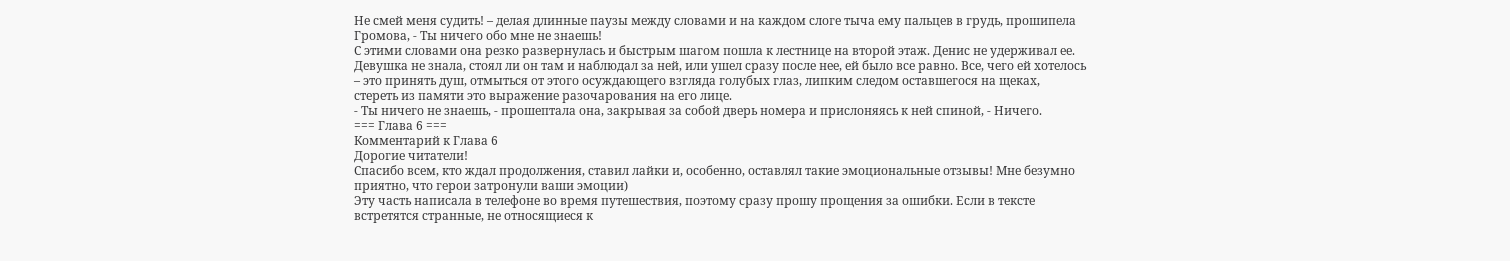Не смей меня судить! – делая длинные паузы между словами и на каждом слоге тыча ему пальцев в грудь, прошипела Громова, - Ты ничего обо мне не знаешь!
С этими словами она резко развернулась и быстрым шагом пошла к лестнице на второй этаж. Денис не удерживал ее. Девушка не знала, стоял ли он там и наблюдал за ней, или ушел сразу после нее, ей было все равно. Все, чего ей хотелось – это принять душ, отмыться от этого осуждающего взгляда голубых глаз, липким следом оставшегося на щеках, стереть из памяти это выражение разочарования на его лице.
- Ты ничего не знаешь, - прошептала она, закрывая за собой дверь номера и прислоняясь к ней спиной, - Ничего.
=== Глава 6 ===
Комментарий к Глава 6
Дорогие читатели!
Спасибо всем, кто ждал продолжения, ставил лайки и, особенно, оставлял такие эмоциональные отзывы! Мне безумно приятно, что герои затронули ваши эмоции)
Эту часть написала в телефоне во время путешествия, поэтому сразу прошу прощения за ошибки. Если в тексте встретятся странные, не относящиеся к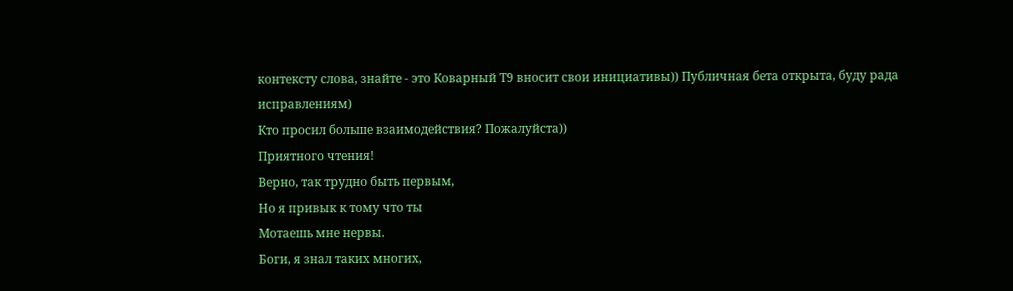контексту слова, знайте - это Коварный Т9 вносит свои инициативы)) Публичная бета открыта, буду рада исправлениям)
Кто просил больше взаимодействия? Пожалуйста))
Приятного чтения!
Верно, так трудно быть первым,
Но я привык к тому что ты
Мотаешь мне нервы.
Боги, я знал таких многих,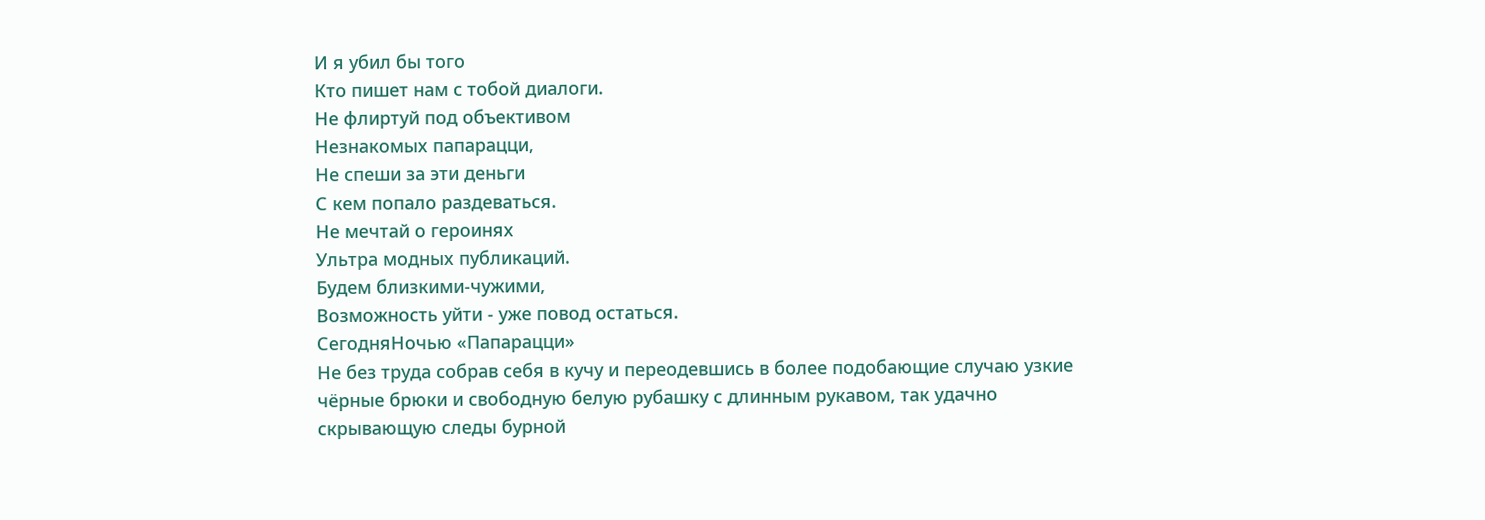И я убил бы того
Кто пишет нам с тобой диалоги.
Не флиртуй под объективом
Незнакомых папарацци,
Не спеши за эти деньги
С кем попало раздеваться.
Не мечтай о героинях
Ультра модных публикаций.
Будем близкими-чужими,
Возможность уйти - уже повод остаться.
СегодняНочью «Папарацци»
Не без труда собрав себя в кучу и переодевшись в более подобающие случаю узкие чёрные брюки и свободную белую рубашку с длинным рукавом, так удачно скрывающую следы бурной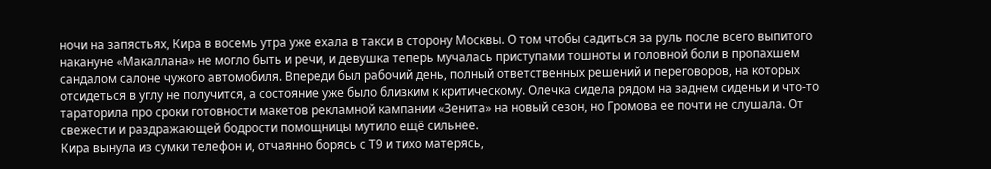ночи на запястьях, Кира в восемь утра уже ехала в такси в сторону Москвы. О том чтобы садиться за руль после всего выпитого накануне «Макаллана» не могло быть и речи, и девушка теперь мучалась приступами тошноты и головной боли в пропахшем сандалом салоне чужого автомобиля. Впереди был рабочий день, полный ответственных решений и переговоров, на которых отсидеться в углу не получится, а состояние уже было близким к критическому. Олечка сидела рядом на заднем сиденьи и что-то тараторила про сроки готовности макетов рекламной кампании «Зенита» на новый сезон, но Громова ее почти не слушала. От свежести и раздражающей бодрости помощницы мутило ещё сильнее.
Кира вынула из сумки телефон и, отчаянно борясь с Т9 и тихо матерясь,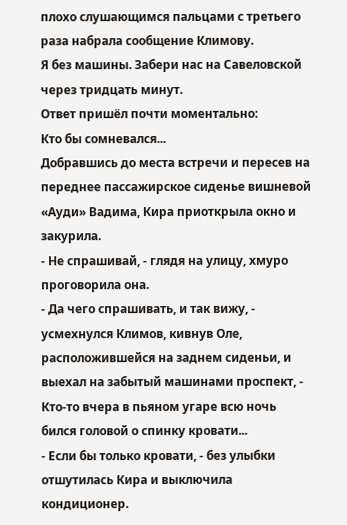плохо слушающимся пальцами с третьего раза набрала сообщение Климову.
Я без машины. Забери нас на Савеловской через тридцать минут.
Ответ пришёл почти моментально:
Кто бы сомневался...
Добравшись до места встречи и пересев на переднее пассажирское сиденье вишневой «Ауди» Вадима, Кира приоткрыла окно и закурила.
- Не спрашивай, - глядя на улицу, хмуро проговорила она.
- Да чего спрашивать, и так вижу, - усмехнулся Климов, кивнув Оле, расположившейся на заднем сиденьи, и выехал на забытый машинами проспект, - Кто-то вчера в пьяном угаре всю ночь бился головой о спинку кровати...
- Если бы только кровати, - без улыбки отшутилась Кира и выключила кондиционер.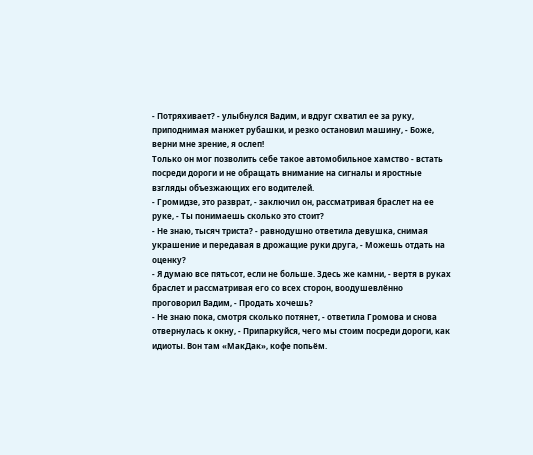- Потряхивает? - улыбнулся Вадим, и вдруг схватил ее за руку, приподнимая манжет рубашки, и резко остановил машину, - Боже, верни мне зрение, я ослеп!
Только он мог позволить себе такое автомобильное хамство - встать посреди дороги и не обращать внимание на сигналы и яростные взгляды объезжающих его водителей.
- Громидзе, это разврат, - заключил он, рассматривая браслет на ее руке, - Ты понимаешь сколько это стоит?
- Не знаю, тысяч триста? - равнодушно ответила девушка, снимая украшение и передавая в дрожащие руки друга, - Можешь отдать на оценку?
- Я думаю все пятьсот, если не больше. Здесь же камни, - вертя в руках браслет и рассматривая его со всех сторон, воодушевлённо проговорил Вадим, - Продать хочешь?
- Не знаю пока, смотря сколько потянет, - ответила Громова и снова отвернулась к окну, - Припаркуйся, чего мы стоим посреди дороги, как идиоты. Вон там «МакДак», кофе попьём.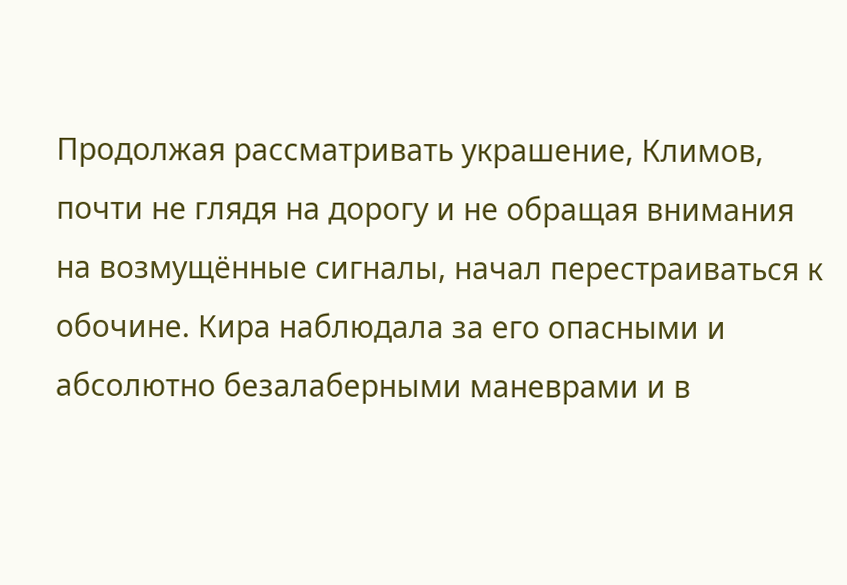Продолжая рассматривать украшение, Климов, почти не глядя на дорогу и не обращая внимания на возмущённые сигналы, начал перестраиваться к обочине. Кира наблюдала за его опасными и абсолютно безалаберными маневрами и в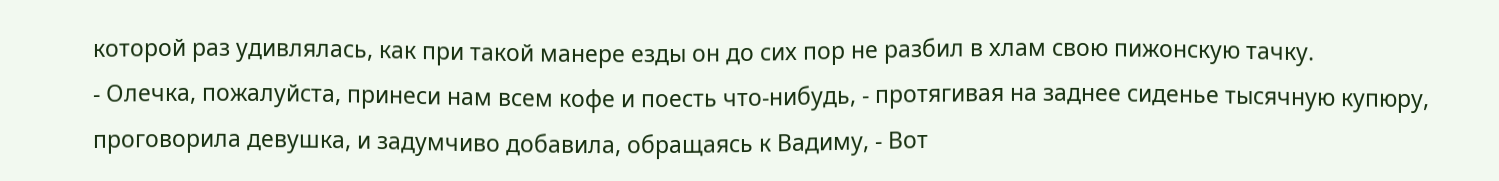которой раз удивлялась, как при такой манере езды он до сих пор не разбил в хлам свою пижонскую тачку.
- Олечка, пожалуйста, принеси нам всем кофе и поесть что-нибудь, - протягивая на заднее сиденье тысячную купюру, проговорила девушка, и задумчиво добавила, обращаясь к Вадиму, - Вот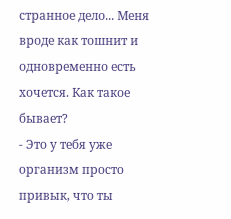странное дело... Меня вроде как тошнит и одновременно есть хочется. Как такое бывает?
- Это у тебя уже организм просто привык, что ты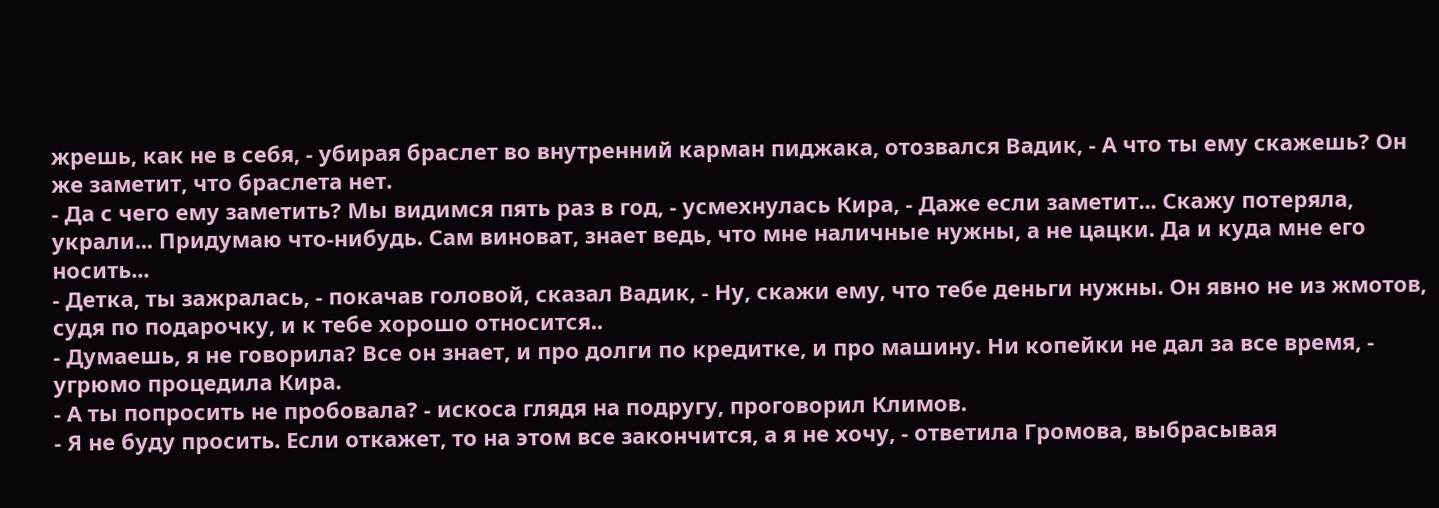жрешь, как не в себя, - убирая браслет во внутренний карман пиджака, отозвался Вадик, - А что ты ему скажешь? Он же заметит, что браслета нет.
- Да с чего ему заметить? Мы видимся пять раз в год, - усмехнулась Кира, - Даже если заметит... Скажу потеряла, украли... Придумаю что-нибудь. Сам виноват, знает ведь, что мне наличные нужны, а не цацки. Да и куда мне его носить...
- Детка, ты зажралась, - покачав головой, сказал Вадик, - Ну, скажи ему, что тебе деньги нужны. Он явно не из жмотов, судя по подарочку, и к тебе хорошо относится..
- Думаешь, я не говорила? Все он знает, и про долги по кредитке, и про машину. Ни копейки не дал за все время, - угрюмо процедила Кира.
- А ты попросить не пробовала? - искоса глядя на подругу, проговорил Климов.
- Я не буду просить. Если откажет, то на этом все закончится, а я не хочу, - ответила Громова, выбрасывая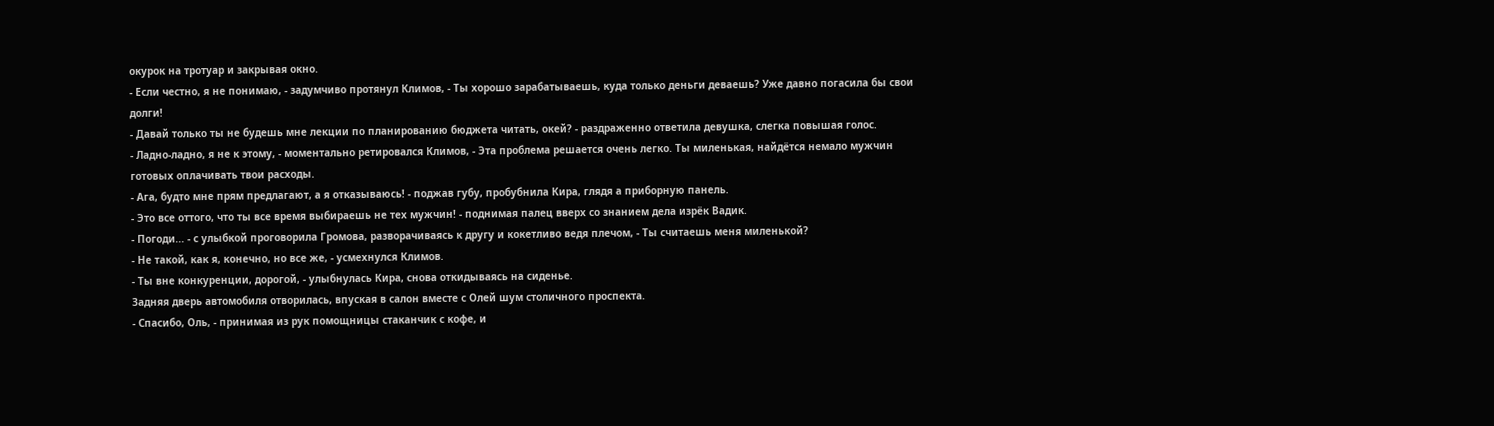окурок на тротуар и закрывая окно.
- Если честно, я не понимаю, - задумчиво протянул Климов, - Ты хорошо зарабатываешь, куда только деньги деваешь? Уже давно погасила бы свои долги!
- Давай только ты не будешь мне лекции по планированию бюджета читать, окей? - раздраженно ответила девушка, слегка повышая голос.
- Ладно-ладно, я не к этому, - моментально ретировался Климов, - Эта проблема решается очень легко. Ты миленькая, найдётся немало мужчин готовых оплачивать твои расходы.
- Ага, будто мне прям предлагают, а я отказываюсь! - поджав губу, пробубнила Кира, глядя а приборную панель.
- Это все оттого, что ты все время выбираешь не тех мужчин! - поднимая палец вверх со знанием дела изрёк Вадик.
- Погоди... - с улыбкой проговорила Громова, разворачиваясь к другу и кокетливо ведя плечом, - Ты считаешь меня миленькой?
- Не такой, как я, конечно, но все же, - усмехнулся Климов.
- Ты вне конкуренции, дорогой, - улыбнулась Кира, снова откидываясь на сиденье.
Задняя дверь автомобиля отворилась, впуская в салон вместе с Олей шум столичного проспекта.
- Спасибо, Оль, - принимая из рук помощницы стаканчик с кофе, и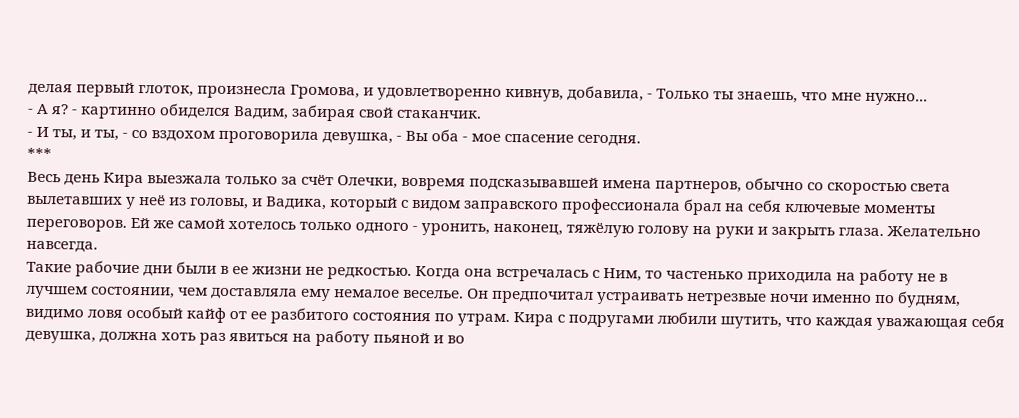делая первый глоток, произнесла Громова, и удовлетворенно кивнув, добавила, - Только ты знаешь, что мне нужно...
- А я? - картинно обиделся Вадим, забирая свой стаканчик.
- И ты, и ты, - со вздохом проговорила девушка, - Вы оба - мое спасение сегодня.
***
Весь день Кира выезжала только за счёт Олечки, вовремя подсказывавшей имена партнеров, обычно со скоростью света вылетавших у неё из головы, и Вадика, который с видом заправского профессионала брал на себя ключевые моменты переговоров. Ей же самой хотелось только одного - уронить, наконец, тяжёлую голову на руки и закрыть глаза. Желательно навсегда.
Такие рабочие дни были в ее жизни не редкостью. Когда она встречалась с Ним, то частенько приходила на работу не в лучшем состоянии, чем доставляла ему немалое веселье. Он предпочитал устраивать нетрезвые ночи именно по будням, видимо ловя особый кайф от ее разбитого состояния по утрам. Кира с подругами любили шутить, что каждая уважающая себя девушка, должна хоть раз явиться на работу пьяной и во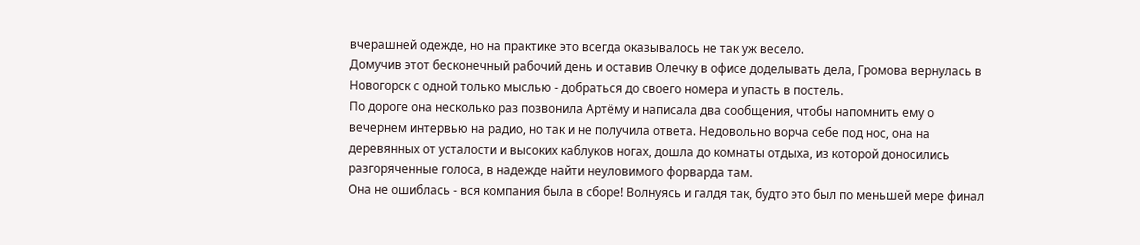вчерашней одежде, но на практике это всегда оказывалось не так уж весело.
Домучив этот бесконечный рабочий день и оставив Олечку в офисе доделывать дела, Громова вернулась в Новогорск с одной только мыслью - добраться до своего номера и упасть в постель.
По дороге она несколько раз позвонила Артёму и написала два сообщения, чтобы напомнить ему о вечернем интервью на радио, но так и не получила ответа. Недовольно ворча себе под нос, она на деревянных от усталости и высоких каблуков ногах, дошла до комнаты отдыха, из которой доносились разгоряченные голоса, в надежде найти неуловимого форварда там.
Она не ошиблась - вся компания была в сборе! Волнуясь и галдя так, будто это был по меньшей мере финал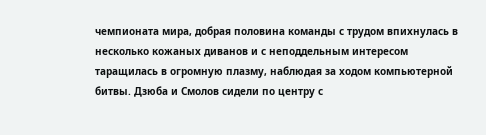чемпионата мира, добрая половина команды с трудом впихнулась в несколько кожаных диванов и с неподдельным интересом таращилась в огромную плазму, наблюдая за ходом компьютерной битвы. Дзюба и Смолов сидели по центру с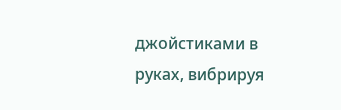джойстиками в руках, вибрируя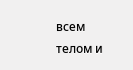всем телом и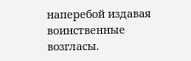наперебой издавая воинственные возгласы.